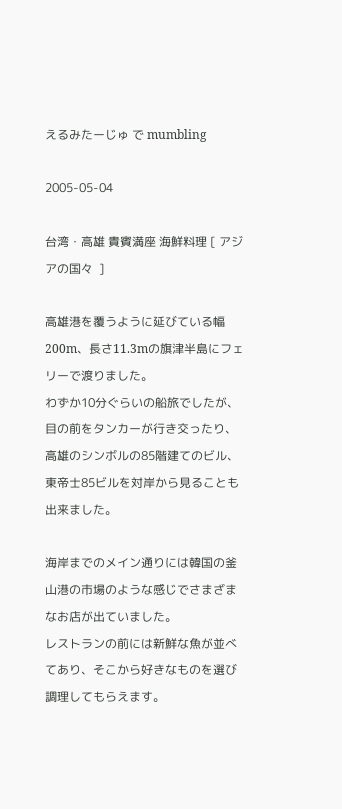えるみたーじゅ で mumbling

2005-05-04

台湾・高雄 貴賓満座 海鮮料理 [ アジアの国々  ]

高雄港を覆うように延びている幅200m、長さ11.3mの旗津半島にフェリーで渡りました。
わずか10分ぐらいの船旅でしたが、目の前をタンカーが行き交ったり、高雄のシンボルの85階建てのビル、東帝士85ビルを対岸から見ることも出来ました。

海岸までのメイン通りには韓国の釜山港の市場のような感じでさまざまなお店が出ていました。
レストランの前には新鮮な魚が並べてあり、そこから好きなものを選び調理してもらえます。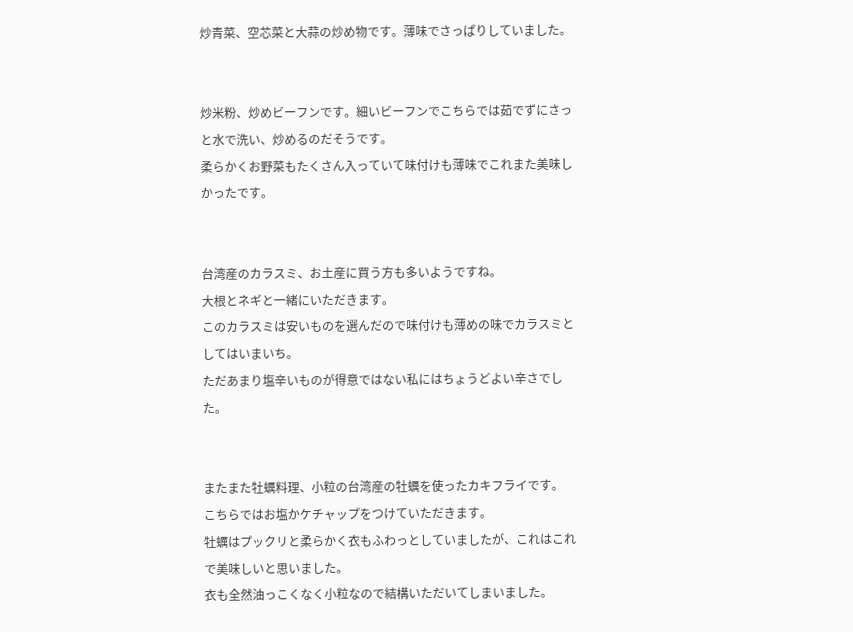炒青菜、空芯菜と大蒜の炒め物です。薄味でさっぱりしていました。


炒米粉、炒めビーフンです。細いビーフンでこちらでは茹でずにさっと水で洗い、炒めるのだそうです。
柔らかくお野菜もたくさん入っていて味付けも薄味でこれまた美味しかったです。


台湾産のカラスミ、お土産に買う方も多いようですね。
大根とネギと一緒にいただきます。
このカラスミは安いものを選んだので味付けも薄めの味でカラスミとしてはいまいち。
ただあまり塩辛いものが得意ではない私にはちょうどよい辛さでした。


またまた牡蠣料理、小粒の台湾産の牡蠣を使ったカキフライです。
こちらではお塩かケチャップをつけていただきます。
牡蠣はプックリと柔らかく衣もふわっとしていましたが、これはこれで美味しいと思いました。
衣も全然油っこくなく小粒なので結構いただいてしまいました。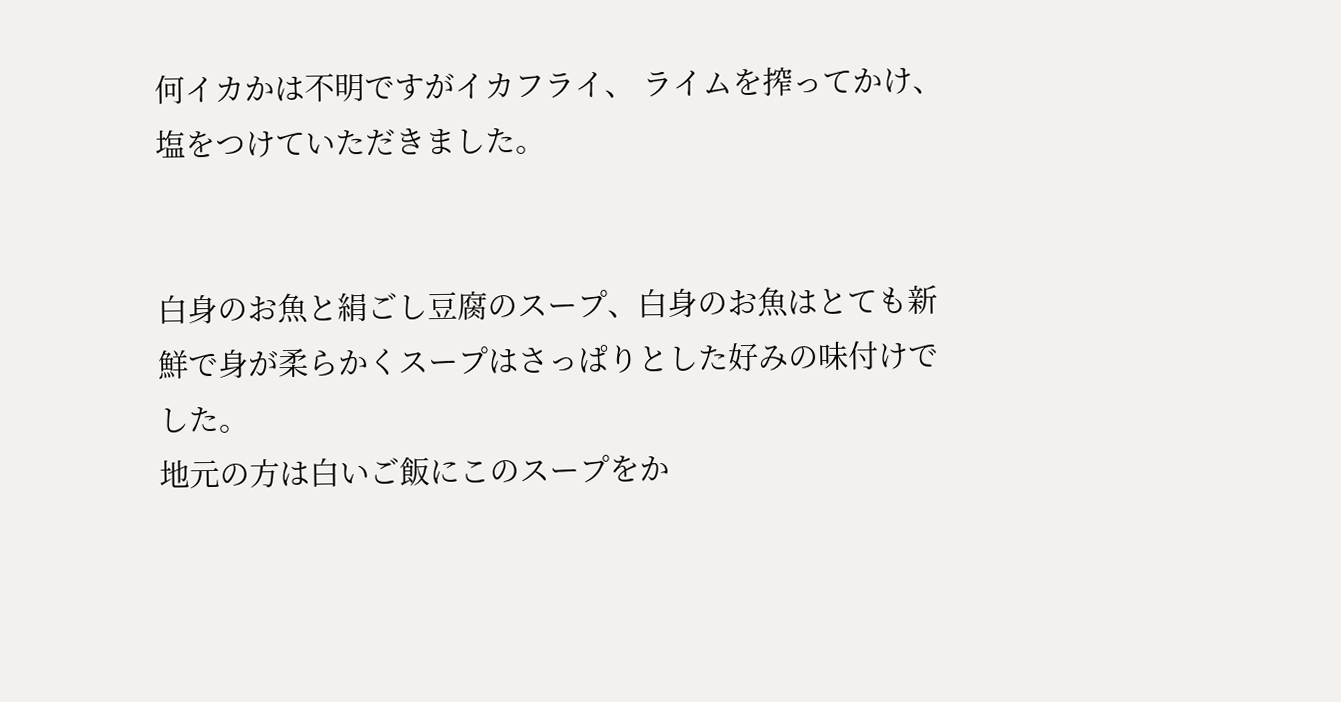何イカかは不明ですがイカフライ、 ライムを搾ってかけ、塩をつけていただきました。


白身のお魚と絹ごし豆腐のスープ、白身のお魚はとても新鮮で身が柔らかくスープはさっぱりとした好みの味付けでした。
地元の方は白いご飯にこのスープをか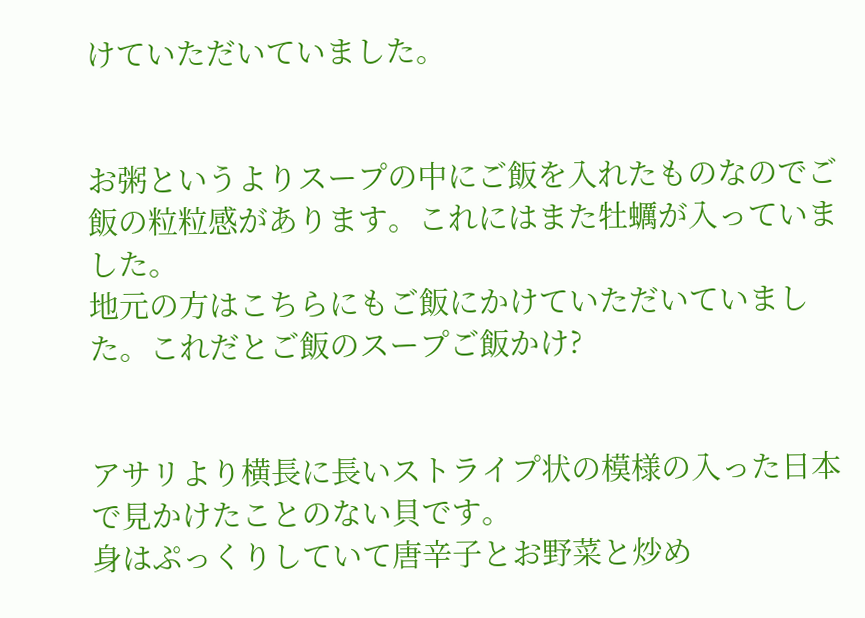けていただいていました。


お粥というよりスープの中にご飯を入れたものなのでご飯の粒粒感があります。これにはまた牡蠣が入っていました。
地元の方はこちらにもご飯にかけていただいていました。これだとご飯のスープご飯かけ?


アサリより横長に長いストライプ状の模様の入った日本で見かけたことのない貝です。
身はぷっくりしていて唐辛子とお野菜と炒め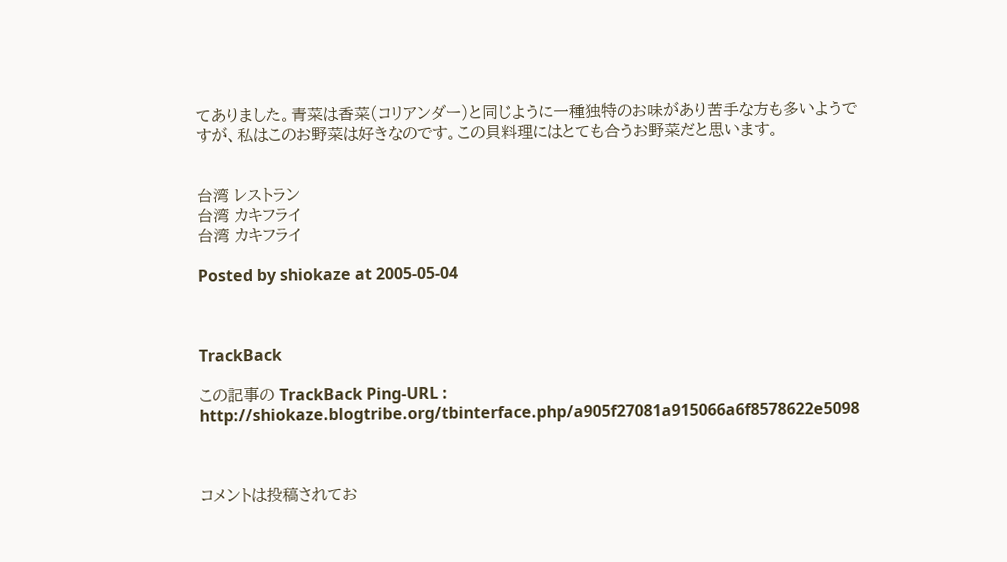てありました。青菜は香菜(コリアンダー)と同じように一種独特のお味があり苦手な方も多いようですが、私はこのお野菜は好きなのです。この貝料理にはとても合うお野菜だと思います。


台湾 レストラン
台湾 カキフライ
台湾 カキフライ

Posted by shiokaze at 2005-05-04



TrackBack

この記事の TrackBack Ping-URL :
http://shiokaze.blogtribe.org/tbinterface.php/a905f27081a915066a6f8578622e5098



コメントは投稿されてお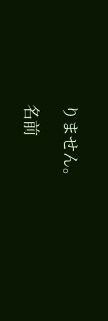りません。

名前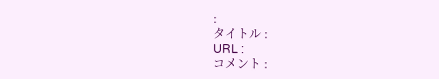:
タイトル :
URL :
コメント :